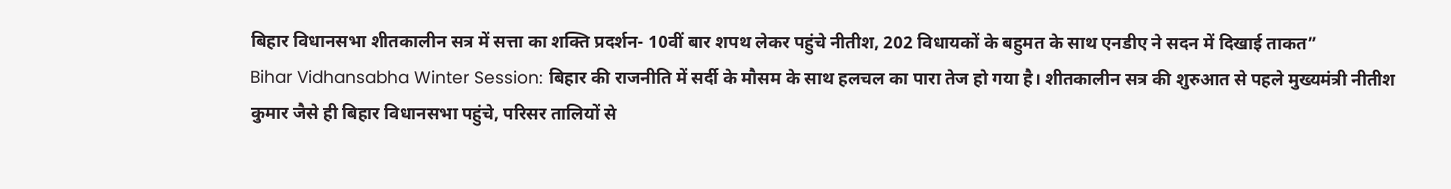बिहार विधानसभा शीतकालीन सत्र में सत्ता का शक्ति प्रदर्शन- 10वीं बार शपथ लेकर पहुंचे नीतीश, 202 विधायकों के बहुमत के साथ एनडीए ने सदन में दिखाई ताकत”
Bihar Vidhansabha Winter Session: बिहार की राजनीति में सर्दी के मौसम के साथ हलचल का पारा तेज हो गया है। शीतकालीन सत्र की शुरुआत से पहले मुख्यमंत्री नीतीश कुमार जैसे ही बिहार विधानसभा पहुंचे, परिसर तालियों से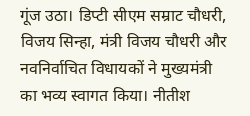गूंज उठा। डिप्टी सीएम सम्राट चौधरी, विजय सिन्हा, मंत्री विजय चौधरी और नवनिर्वाचित विधायकों ने मुख्यमंत्री का भव्य स्वागत किया। नीतीश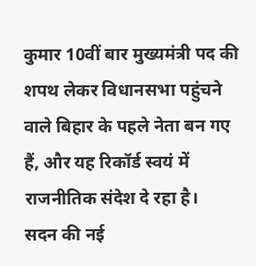कुमार 10वीं बार मुख्यमंत्री पद की शपथ लेकर विधानसभा पहुंचने वाले बिहार के पहले नेता बन गए हैं, और यह रिकॉर्ड स्वयं में राजनीतिक संदेश दे रहा है।
सदन की नई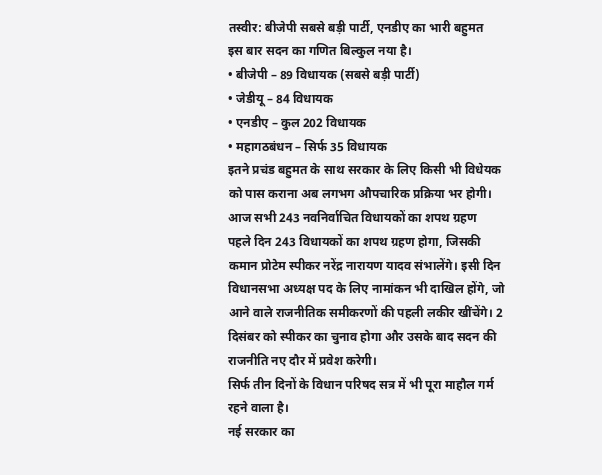तस्वीर: बीजेपी सबसे बड़ी पार्टी, एनडीए का भारी बहुमत
इस बार सदन का गणित बिल्कुल नया है।
• बीजेपी – 89 विधायक (सबसे बड़ी पार्टी)
• जेडीयू – 84 विधायक
• एनडीए – कुल 202 विधायक
• महागठबंधन – सिर्फ 35 विधायक
इतने प्रचंड बहुमत के साथ सरकार के लिए किसी भी विधेयक को पास कराना अब लगभग औपचारिक प्रक्रिया भर होगी।
आज सभी 243 नवनिर्वाचित विधायकों का शपथ ग्रहण
पहले दिन 243 विधायकों का शपथ ग्रहण होगा, जिसकी कमान प्रोटेम स्पीकर नरेंद्र नारायण यादव संभालेंगे। इसी दिन विधानसभा अध्यक्ष पद के लिए नामांकन भी दाखिल होंगे, जो आने वाले राजनीतिक समीकरणों की पहली लकीर खींचेंगे। 2 दिसंबर को स्पीकर का चुनाव होगा और उसके बाद सदन की राजनीति नए दौर में प्रवेश करेगी।
सिर्फ तीन दिनों के विधान परिषद सत्र में भी पूरा माहौल गर्म रहने वाला है।
नई सरकार का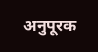अनुपूरक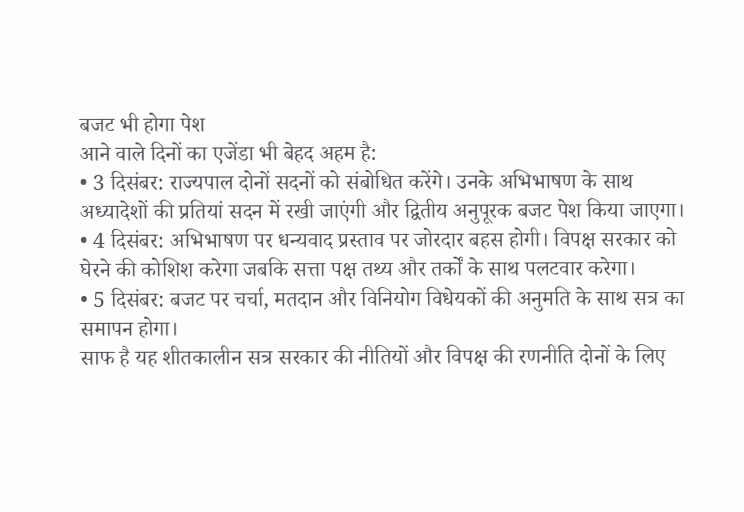बजट भी होगा पेश
आने वाले दिनों का एजेंडा भी बेहद अहम है:
• 3 दिसंबर: राज्यपाल दोनों सदनों को संबोधित करेंगे। उनके अभिभाषण के साथ अध्यादेशों की प्रतियां सदन में रखी जाएंगी और द्वितीय अनुपूरक बजट पेश किया जाएगा।
• 4 दिसंबर: अभिभाषण पर धन्यवाद प्रस्ताव पर जोरदार बहस होगी। विपक्ष सरकार को घेरने की कोशिश करेगा जबकि सत्ता पक्ष तथ्य और तर्कों के साथ पलटवार करेगा।
• 5 दिसंबर: बजट पर चर्चा, मतदान और विनियोग विधेयकों की अनुमति के साथ सत्र का समापन होगा।
साफ है यह शीतकालीन सत्र सरकार की नीतियों और विपक्ष की रणनीति दोनों के लिए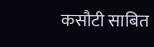कसौटी साबित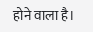होने वाला है।